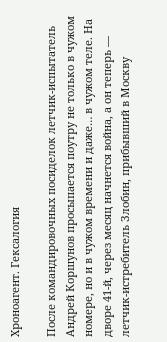Хроноагент. Гексалогия

После командировочных посиделок летчик-испытатель Андрей Коршунов просыпается поутру не только в чужом номере, но и в чужом времени и даже… в чужом теле. На дворе 41-й, через месяц начнется война, а он теперь — летчик-истребитель Злобин, прибывший в Москву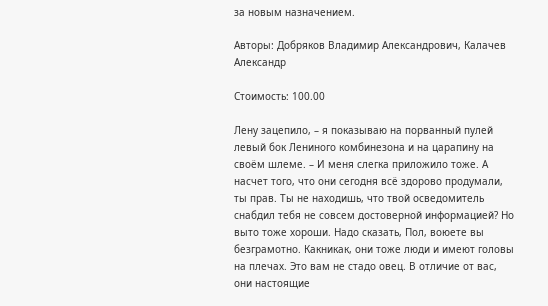за новым назначением.

Авторы: Добряков Владимир Александрович, Калачев Александр

Стоимость: 100.00

Лену зацепило, – я показываю на порванный пулей левый бок Лениного комбинезона и на царапину на своём шлеме. – И меня слегка приложило тоже. А насчет того, что они сегодня всё здорово продумали, ты прав. Ты не находишь, что твой осведомитель снабдил тебя не совсем достоверной информацией? Но выто тоже хороши. Надо сказать, Пол, воюете вы безграмотно. Какникак, они тоже люди и имеют головы на плечах. Это вам не стадо овец. В отличие от вас, они настоящие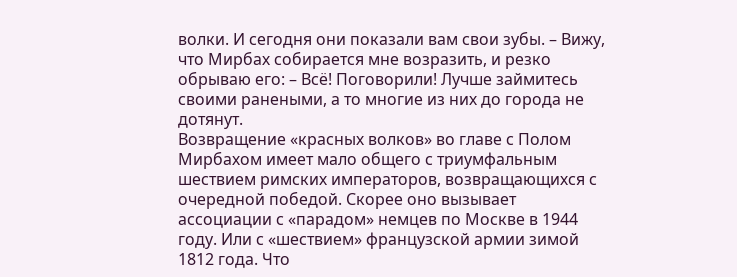волки. И сегодня они показали вам свои зубы. – Вижу, что Мирбах собирается мне возразить, и резко обрываю его: – Всё! Поговорили! Лучше займитесь своими ранеными, а то многие из них до города не дотянут.
Возвращение «красных волков» во главе с Полом Мирбахом имеет мало общего с триумфальным шествием римских императоров, возвращающихся с очередной победой. Скорее оно вызывает ассоциации с «парадом» немцев по Москве в 1944 году. Или с «шествием» французской армии зимой 1812 года. Что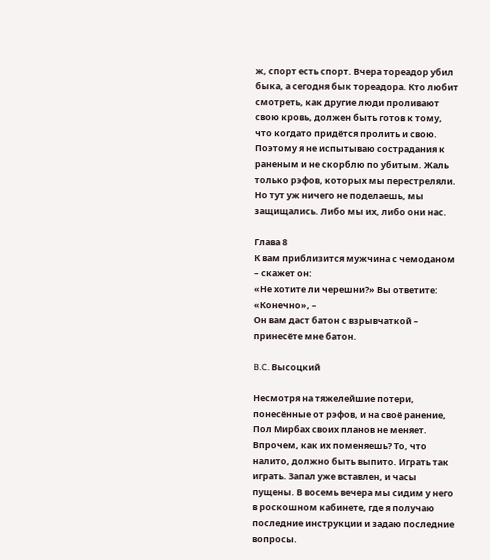ж, спорт есть спорт. Вчера тореадор убил быка, а сегодня бык тореадора. Кто любит смотреть, как другие люди проливают свою кровь, должен быть готов к тому, что когдато придётся пролить и свою. Поэтому я не испытываю сострадания к раненым и не скорблю по убитым. Жаль только рэфов, которых мы перестреляли. Но тут уж ничего не поделаешь, мы защищались. Либо мы их, либо они нас.

Глава 8
К вам приблизится мужчина с чемоданом – скажет он:
«Не хотите ли черешни?» Вы ответите: «Конечно», –
Он вам даст батон с взрывчаткой – принесёте мне батон.

B.C. Высоцкий

Несмотря на тяжелейшие потери, понесённые от рэфов, и на своё ранение, Пол Мирбах своих планов не меняет. Впрочем, как их поменяешь? То, что налито, должно быть выпито. Играть так играть. Запал уже вставлен, и часы пущены. В восемь вечера мы сидим у него в роскошном кабинете, где я получаю последние инструкции и задаю последние вопросы.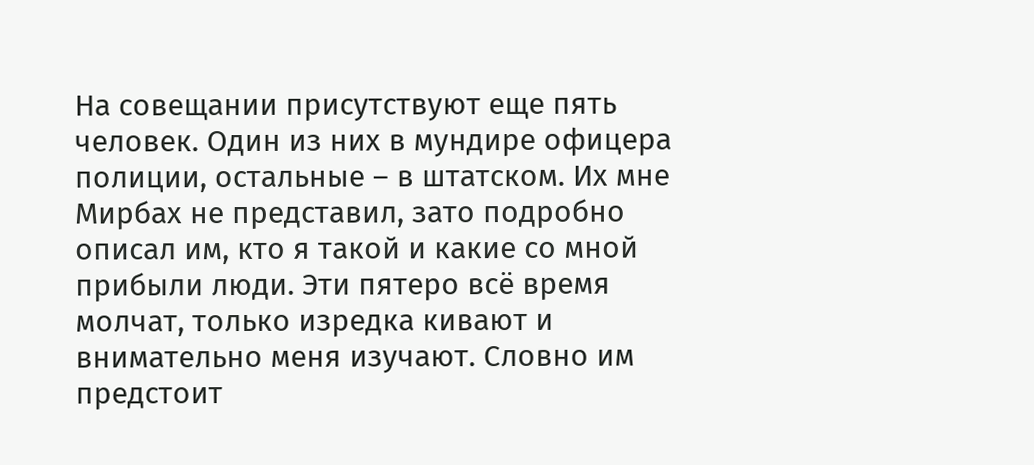На совещании присутствуют еще пять человек. Один из них в мундире офицера полиции, остальные – в штатском. Их мне Мирбах не представил, зато подробно описал им, кто я такой и какие со мной прибыли люди. Эти пятеро всё время молчат, только изредка кивают и внимательно меня изучают. Словно им предстоит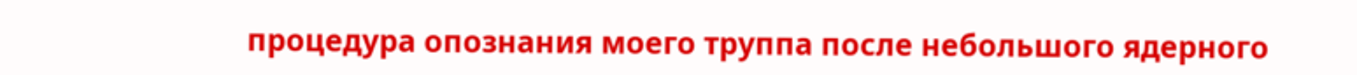процедура опознания моего труппа после небольшого ядерного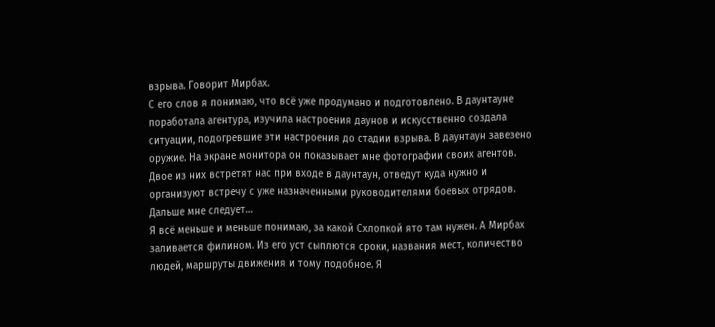взрыва. Говорит Мирбах.
С его слов я понимаю, что всё уже продумано и подготовлено. В даунтауне поработала агентура, изучила настроения даунов и искусственно создала ситуации, подогревшие эти настроения до стадии взрыва. В даунтаун завезено оружие. На экране монитора он показывает мне фотографии своих агентов. Двое из них встретят нас при входе в даунтаун, отведут куда нужно и организуют встречу с уже назначенными руководителями боевых отрядов. Дальше мне следует…
Я всё меньше и меньше понимаю, за какой Схлопкой ято там нужен. А Мирбах заливается филином. Из его уст сыплются сроки, названия мест, количество людей, маршруты движения и тому подобное. Я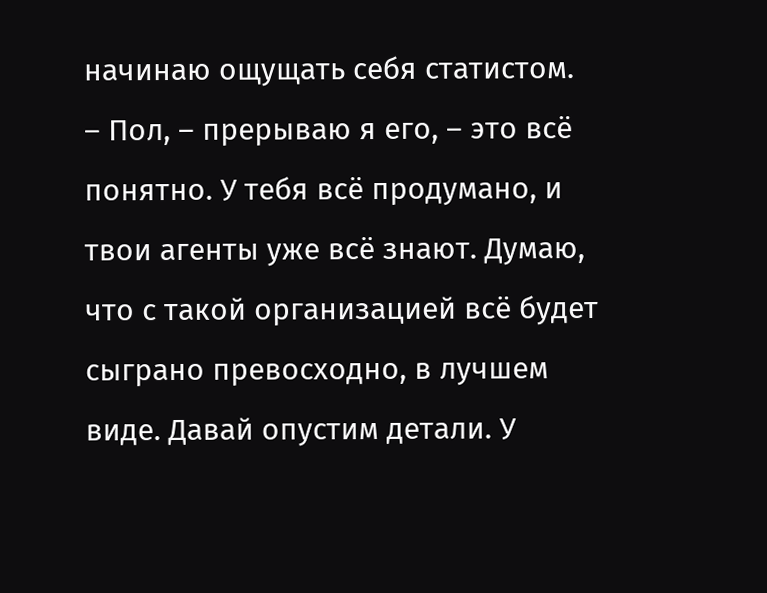начинаю ощущать себя статистом.
– Пол, – прерываю я его, – это всё понятно. У тебя всё продумано, и твои агенты уже всё знают. Думаю, что с такой организацией всё будет сыграно превосходно, в лучшем виде. Давай опустим детали. У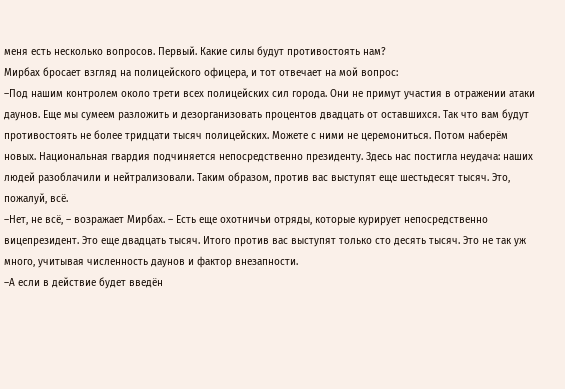меня есть несколько вопросов. Первый. Какие силы будут противостоять нам?
Мирбах бросает взгляд на полицейского офицера, и тот отвечает на мой вопрос:
–Под нашим контролем около трети всех полицейских сил города. Они не примут участия в отражении атаки даунов. Еще мы сумеем разложить и дезорганизовать процентов двадцать от оставшихся. Так что вам будут противостоять не более тридцати тысяч полицейских. Можете с ними не церемониться. Потом наберём новых. Национальная гвардия подчиняется непосредственно президенту. Здесь нас постигла неудача: наших людей разоблачили и нейтрализовали. Таким образом, против вас выступят еще шестьдесят тысяч. Это, пожалуй, всё.
–Нет, не всё, – возражает Мирбах. – Есть еще охотничьи отряды, которые курирует непосредственно вицепрезидент. Это еще двадцать тысяч. Итого против вас выступят только сто десять тысяч. Это не так уж много, учитывая численность даунов и фактор внезапности.
–А если в действие будет введён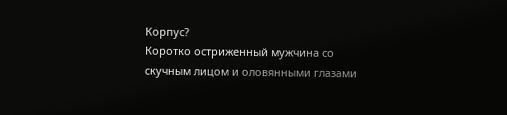Корпус?
Коротко остриженный мужчина со скучным лицом и оловянными глазами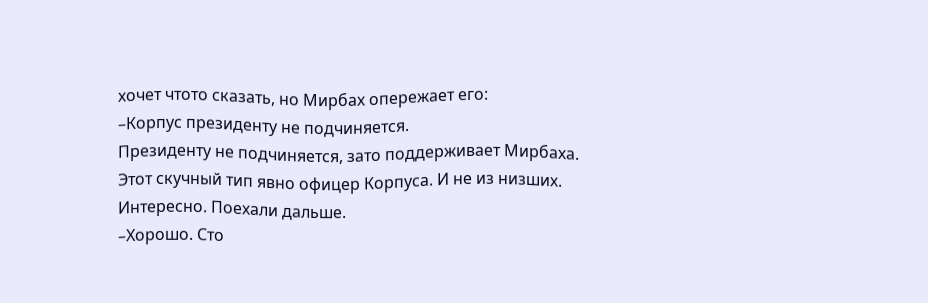хочет чтото сказать, но Мирбах опережает его:
–Корпус президенту не подчиняется.
Президенту не подчиняется, зато поддерживает Мирбаха. Этот скучный тип явно офицер Корпуса. И не из низших. Интересно. Поехали дальше.
–Хорошо. Сто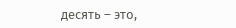десять – это,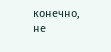конечно, не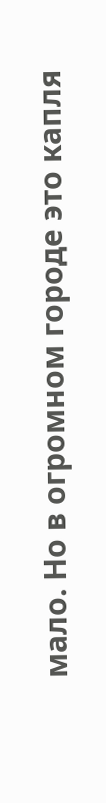мало. Но в огромном городе это капля